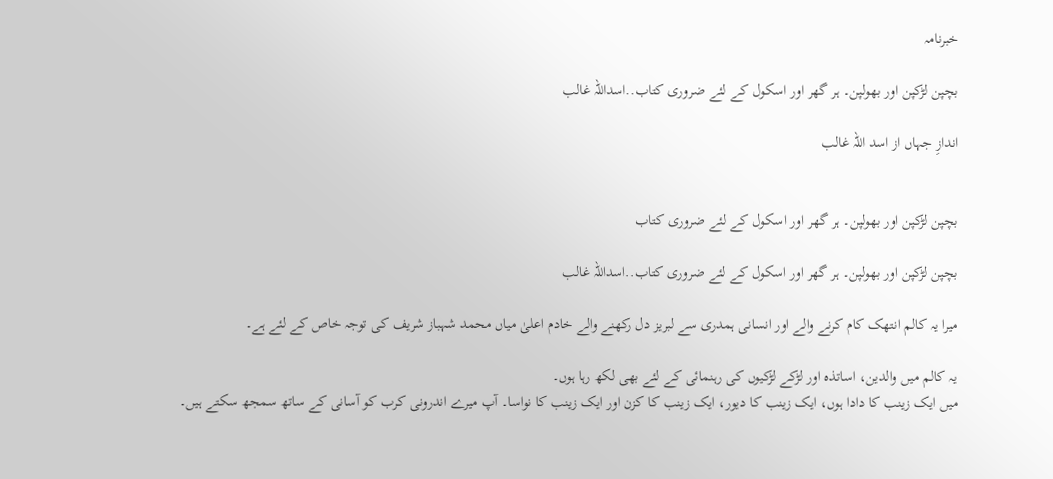خبرنامہ

بچپن لڑکپن اور بھولپن۔ ہر گھر اور اسکول کے لئے ضروری کتاب..اسداللہ غالب

اندازِ جہاں از اسد اللہ غالب


بچپن لڑکپن اور بھولپن۔ ہر گھر اور اسکول کے لئے ضروری کتاب

بچپن لڑکپن اور بھولپن۔ ہر گھر اور اسکول کے لئے ضروری کتاب..اسداللہ غالب

میرا یہ کالم انتھک کام کرنے والے اور انسانی ہمدری سے لبریز دل رکھنے والے خادم اعلیٰ میاں محمد شہباز شریف کی توجہ خاص کے لئے ہے۔

یہ کالم میں والدین، اساتذہ اور لڑکے لڑکیوں کی رہنمائی کے لئے بھی لکھ رہا ہوں۔
میں ایک زینب کا دادا ہوں، ایک زینب کا دیور، ایک زینب کا کزن اور ایک زینب کا نواسا۔ آپ میرے اندرونی کرب کو آسانی کے ساتھ سمجھ سکتے ہیں۔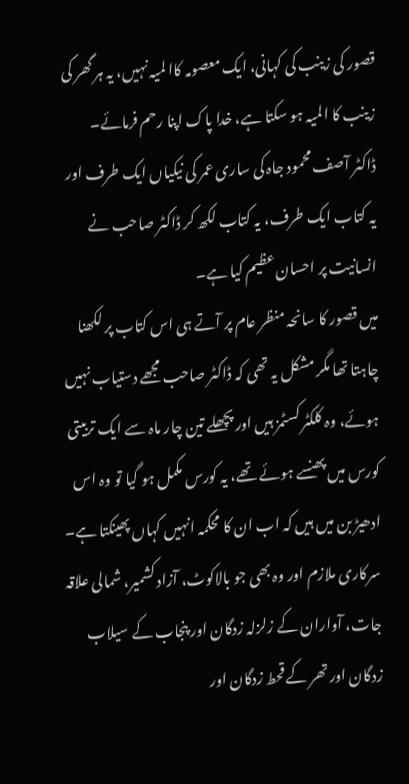قصور کی زینب کی کہانی، ایک معصومہ کاا لمیہ نہیں، یہ ہر گھر کی زینب کا المیہ ہو سکتا ہے، خدا پاک اپنا رحم فرمائے۔
ڈاکٹر آصف محمود جاہ کی ساری عمر کی نیکیاں ایک طرف اور یہ کتاب ایک طرف، یہ کتاب لکھ کر ڈاکٹر صاحب نے انسانیت پر احسان عظیم کیا ہے۔
میں قصور کا سانحہ منظر عام پر آتے ہی اس کتاب پر لکھنا چاہتا تھا مگر مشکل یہ تھی کہ ڈاکٹر صاحب مجھے دستیاب نہیں ہوئے، وہ کلکٹر کسٹمز ہیں اور پچھلے تین چار ماہ سے ایک تربیتی کورس میں پھنسے ہوئے تھے، یہ کورس مکمل ہو گیا تو وہ اس ادھیڑ بن میں ہیں کہ اب ان کا محکمہ انہیں کہاں پھینکتا ہے۔ سرکاری ملازم اور وہ بھی جو بالاکوٹ، آزاد کشمیر، شمالی علاقہ جات، آواران کے زلزلہ زدگان اور پنجاب کے سیلاب زدگان اور تھر کے قحط زدگان اور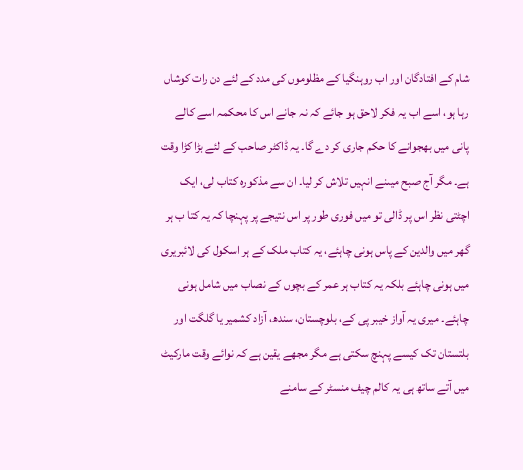شام کے افتادگان اور اب روہنگیا کے مظلوموں کی مدد کے لئے دن رات کوشاں رہا ہو، اسے اب یہ فکر لاحق ہو جائے کہ نہ جانے اس کا محکمہ اسے کالے پانی میں بھجوانے کا حکم جاری کر دے گا۔ یہ ڈاکٹر صاحب کے لئے بڑا کڑا وقت ہے۔ مگر آج صبح میںنے انہیں تلاش کر لیا۔ ان سے مذکورہ کتاب لی، ایک اچٹتی نظر اس پر ڈالی تو میں فوری طور پر اس نتیجے پر پہنچا کہ یہ کتا ب ہر گھر میں والدین کے پاس ہونی چاہئے، یہ کتاب ملک کے ہر اسکول کی لائبریری میں ہونی چاہئے بلکہ یہ کتاب ہر عمر کے بچوں کے نصاب میں شامل ہونی چاہئے۔ میری یہ آواز خیبر پی کے، بلوچستان، سندھ، آزاد کشمیر یا گلگت اور بلتستان تک کیسے پہنچ سکتی ہے مگر مجھے یقین ہے کہ نوائے وقت مارکیٹ میں آتے ساتھ ہی یہ کالم چیف منسٹر کے سامنے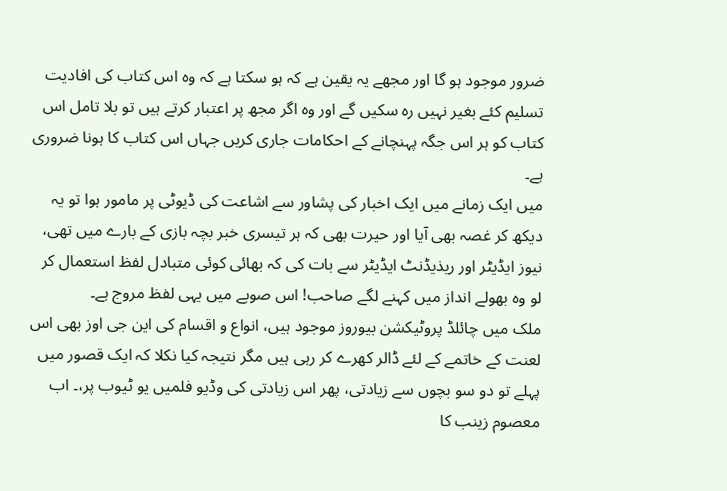ضرور موجود ہو گا اور مجھے یہ یقین ہے کہ ہو سکتا ہے کہ وہ اس کتاب کی افادیت تسلیم کئے بغیر نہیں رہ سکیں گے اور وہ اگر مجھ پر اعتبار کرتے ہیں تو بلا تامل اس کتاب کو ہر اس جگہ پہنچانے کے احکامات جاری کریں جہاں اس کتاب کا ہونا ضروری ہے۔
میں ایک زمانے میں ایک اخبار کی پشاور سے اشاعت کی ڈیوٹی پر مامور ہوا تو یہ دیکھ کر غصہ بھی آیا اور حیرت بھی کہ ہر تیسری خبر بچہ بازی کے بارے میں تھی، نیوز ایڈیٹر اور ریذیڈنٹ ایڈیٹر سے بات کی کہ بھائی کوئی متبادل لفظ استعمال کر لو وہ بھولے انداز میں کہنے لگے صاحب! اس صوبے میں یہی لفظ مروج ہے۔
ملک میں چائلڈ پروٹیکشن بیوروز موجود ہیں، انواع و اقسام کی این جی اوز بھی اس لعنت کے خاتمے کے لئے ڈالر کھرے کر رہی ہیں مگر نتیجہ کیا نکلا کہ ایک قصور میں پہلے تو دو سو بچوں سے زیادتی، پھر اس زیادتی کی وڈیو فلمیں یو ٹیوب پر،۔ اب معصوم زینب کا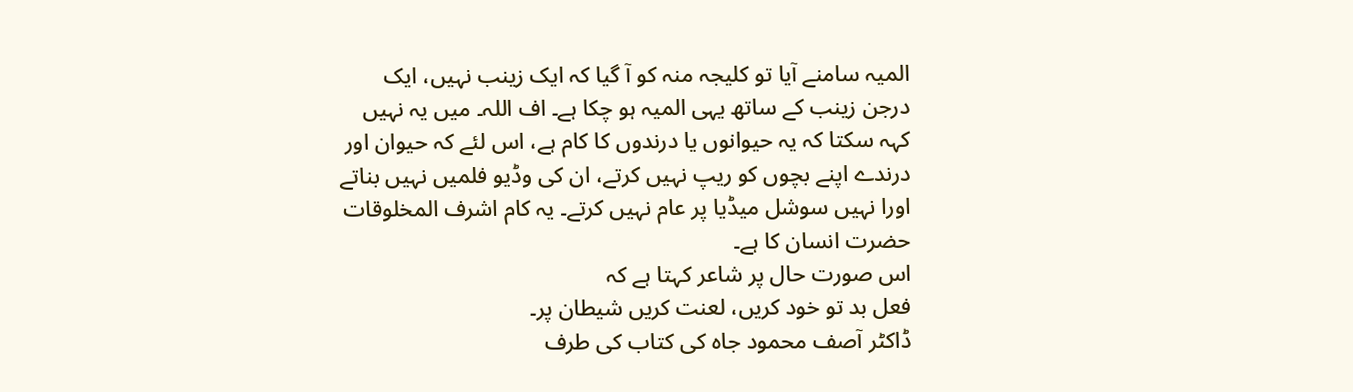المیہ سامنے آیا تو کلیجہ منہ کو آ گیا کہ ایک زینب نہیں، ایک درجن زینب کے ساتھ یہی المیہ ہو چکا ہے۔ اف اللہ۔ میں یہ نہیں کہہ سکتا کہ یہ حیوانوں یا درندوں کا کام ہے، اس لئے کہ حیوان اور درندے اپنے بچوں کو ریپ نہیں کرتے، ان کی وڈیو فلمیں نہیں بناتے اورا نہیں سوشل میڈیا پر عام نہیں کرتے۔ یہ کام اشرف المخلوقات حضرت انسان کا ہے۔
اس صورت حال پر شاعر کہتا ہے کہ
فعل بد تو خود کریں، لعنت کریں شیطان پر۔
ڈاکٹر آصف محمود جاہ کی کتاب کی طرف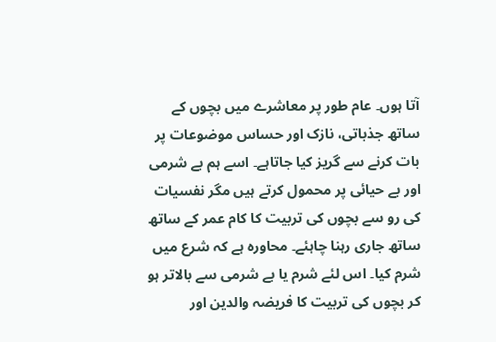آتا ہوں۔ عام طور پر معاشرے میں بچوں کے ساتھ جذباتی، نازک اور حساس موضوعات پر بات کرنے سے گریز کیا جاتاہے۔ اسے ہم بے شرمی اور بے حیائی پر محمول کرتے ہیں مگر نفسیات کی رو سے بچوں کی تربیت کا کام عمر کے ساتھ ساتھ جاری رہنا چاہئے۔ محاورہ ہے کہ شرع میں شرم کیا۔ اس لئے شرم یا بے شرمی سے بالاتر ہو کر بچوں کی تربیت کا فریضہ والدین اور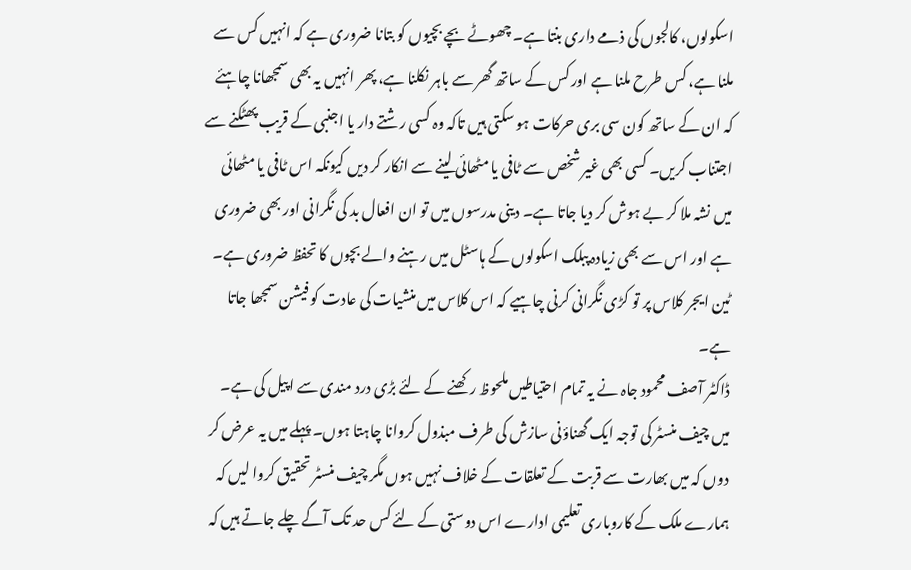اسکولوں، کالجوں کی ذمے داری بنتا ہے۔ چھوٹے بچے بچیوں کو بتانا ضروری ہے کہ انہیں کس سے ملنا ہے، کس طرح ملنا ہے اور کس کے ساتھ گھر سے باہر نکلنا ہے، پھر انہیں یہ بھی سمجھانا چاہئے کہ ان کے ساتھ کون سی بری حرکات ہو سکتی ہیں تاکہ وہ کسی رشتے دار یا اجنبی کے قریب پھٹکنے سے اجتناب کریں۔ کسی بھی غیر شخص سے ٹافی یا مٹھائی لینے سے انکار کر دیں کیونکہ اس ٹافی یا مٹھائی میں نشہ ملا کر بے ہوش کر دیا جاتا ہے۔ دینی مدرسوں میں تو ان افعال بد کی نگرانی اور بھی ضروری ہے اور اس سے بھی زیادہ پبلک اسکولوں کے ہاسٹل میں رہنے والے بچوں کا تحفظ ضروری ہے۔ ٹین ایجر کلاس پر تو کڑی نگرانی کرنی چاہیے کہ اس کلاس میں منشیات کی عادت کو فیشن سمجھا جاتا ہے۔
ڈاکٹر آصف محمود جاہ نے یہ تمام احتیاطیں ملحوظ رکھنے کے لئے بڑی درد مندی سے اپیل کی ہے۔
میں چیف منسٹر کی توجہ ایک گھناؤنی سازش کی طرف مبذول کروانا چاہتا ہوں۔ پہلے میں یہ عرض کر دوں کہ میں بھارت سے قربت کے تعلقات کے خلاف نہیں ہوں مگر چیف منسٹر تحقیق کروا لیں کہ ہمارے ملک کے کاروباری تعلیمی ادارے اس دوستی کے لئے کس حد تک آگے چلے جاتے ہیں کہ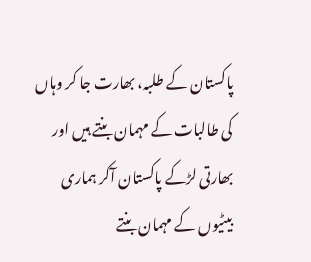پاکستان کے طلبہ، بھارت جا کر وہاں کی طالبات کے مہمان بنتے ہیں اور بھارتی لڑکے پاکستان آکر ہماری بیٹیوں کے مہمان بنتے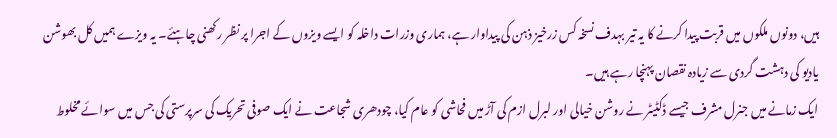ہیں، دونوں ملکوں میں قربت پیدا کرنے کا یہ تیر بہدف نسخہ کس زرخیز ذہن کی پیداوار ہے، ہماری وزرات داخلہ کو ایسے ویزوں کے اجرا پر نظر رکھنی چاہئے۔ یہ ویزے ہمیں کل بھوشن یادیو کی دہشت گردی سے زیادہ نقصان پہنچا رہے ہیں۔
ایک زمانے میں جنرل مشرف جیسے ڈکٹیٹر نے روشن خیالی اور لبرل ازم کی آڑ میں فحاشی کو عام کیا، چودھری شجاعت نے ایک صوفی تحریک کی سرپرستی کی جس میں سوائے مخلوط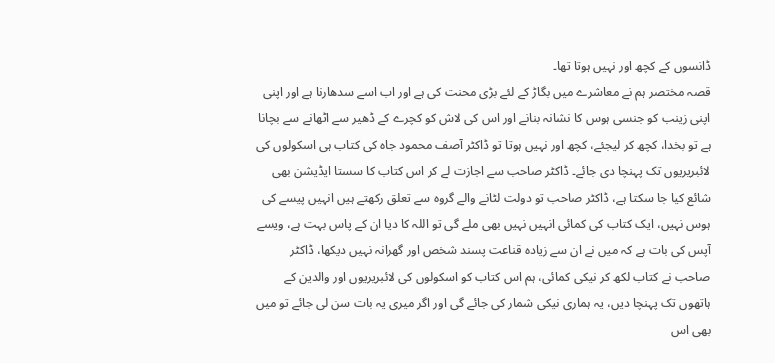ڈانسوں کے کچھ اور نہیں ہوتا تھا۔
قصہ مختصر ہم نے معاشرے میں بگاڑ کے لئے بڑی محنت کی ہے اور اب اسے سدھارنا ہے اور اپنی اپنی زینب کو جنسی ہوس کا نشانہ بنانے اور اس کی لاش کو کچرے کے ڈھیر سے اٹھانے سے بچانا ہے تو بخدا، کچھ کر لیجئے، کچھ اور نہیں ہوتا تو ڈاکٹر آصف محمود جاہ کی کتاب ہی اسکولوں کی لائبریریوں تک پہنچا دی جائے۔ ڈاکٹر صاحب سے اجازت لے کر اس کتاب کا سستا ایڈیشن بھی شائع کیا جا سکتا ہے، ڈاکٹر صاحب تو دولت لٹانے والے گروہ سے تعلق رکھتے ہیں انہیں پیسے کی ہوس نہیں، ایک کتاب کی کمائی انہیں نہیں بھی ملے گی تو اللہ کا دیا ان کے پاس بہت ہے، ویسے آپس کی بات ہے کہ میں نے ان سے زیادہ قناعت پسند شخص اور گھرانہ نہیں دیکھا، ڈاکٹر صاحب نے کتاب لکھ کر نیکی کمائی، ہم اس کتاب کو اسکولوں کی لائبریریوں اور والدین کے ہاتھوں تک پہنچا دیں، یہ ہماری نیکی شمار کی جائے گی اور اگر میری یہ بات سن لی جائے تو میں بھی اس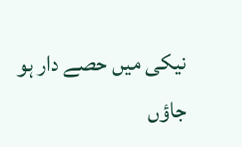نیکی میں حصے دار ہو جاؤں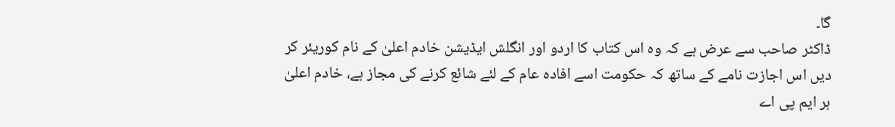گا۔
ڈاکٹر صاحب سے عرض ہے کہ وہ اس کتاب کا اردو اور انگلش ایڈیشن خادم اعلیٰ کے نام کوریئر کر دیں اس اجازت نامے کے ساتھ کہ حکومت اسے افادہ عام کے لئے شائع کرنے کی مجاز ہے، خادم اعلیٰ ہر ایم پی اے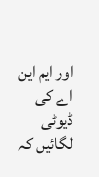اور ایم این اے کی ڈیوٹی لگائیں کہ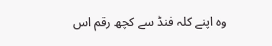وہ اپنے کلہ فنڈ سے کچھ رقم اس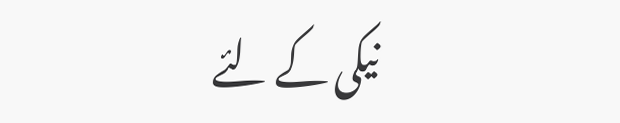نیکی کے لئے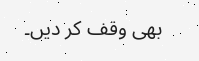بھی وقف کر دیں۔